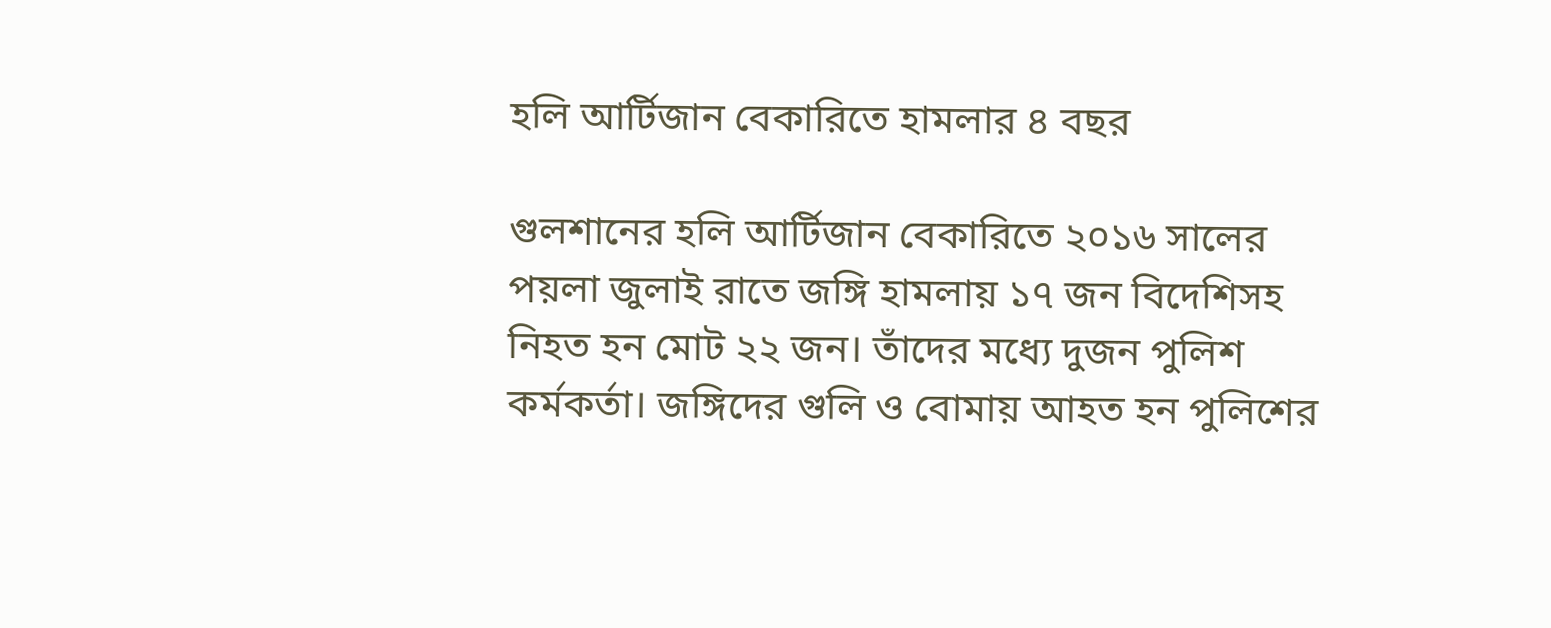হলি আর্টিজান বেকারিতে হামলার ৪ বছর

গুলশানের হলি আর্টিজান বেকারিতে ২০১৬ সালের পয়লা জুলাই রাতে জঙ্গি হামলায় ১৭ জন বিদেশিসহ নিহত হন মোট ২২ জন। তাঁদের মধ্যে দুজন পুলিশ কর্মকর্তা। জঙ্গিদের গুলি ও বোমায় আহত হন পুলিশের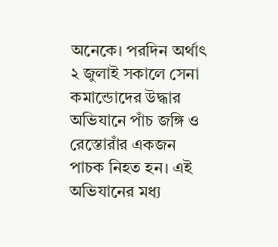অনেকে। পরদিন অর্থাৎ ২ জুলাই সকালে সেনা কমান্ডোদের উদ্ধার অভিযানে পাঁচ জঙ্গি ও রেস্তোরাঁর একজন পাচক নিহত হন। এই অভিযানের মধ্য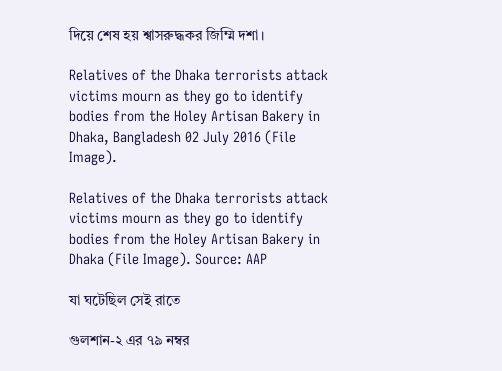দিয়ে শেষ হয় শ্বাসরুদ্ধকর জিম্মি দশা।

Relatives of the Dhaka terrorists attack victims mourn as they go to identify bodies from the Holey Artisan Bakery in Dhaka, Bangladesh 02 July 2016 (File Image).

Relatives of the Dhaka terrorists attack victims mourn as they go to identify bodies from the Holey Artisan Bakery in Dhaka (File Image). Source: AAP

যা ঘটেছিল সেই রাতে

গুলশান-২ এর ৭৯ নম্বর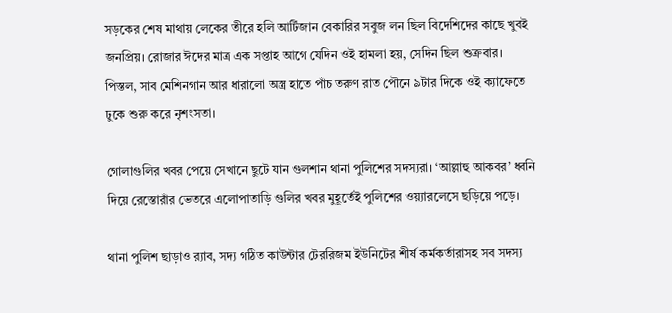সড়কের শেষ মাথায় লেকের তীরে হলি আর্টিজান বেকারির সবুজ লন ছিল বিদেশিদের কাছে খুবই জনপ্রিয়। রোজার ঈদের মাত্র এক সপ্তাহ আগে যেদিন ওই হামলা হয়, সেদিন ছিল শুক্রবার। পিস্তল, সাব মেশিনগান আর ধারালো অস্ত্র হাতে পাঁচ তরুণ রাত পৌনে ৯টার দিকে ওই ক্যাফেতে ঢুকে শুরু করে নৃশংসতা।

গোলাগুলির খবর পেয়ে সেখানে ছুটে যান গুলশান থানা পুলিশের সদস্যরা। ‘আল্লাহু আকবর’ ধ্বনি দিয়ে রেস্তোরাঁর ভেতরে এলোপাতাড়ি গুলির খবর মুহূর্তেই পুলিশের ওয়্যারলেসে ছড়িয়ে পড়ে।

থানা পুলিশ ছাড়াও র‌্যাব, সদ্য গঠিত কাউন্টার টেররিজম ইউনিটের শীর্ষ কর্মকর্তারাসহ সব সদস্য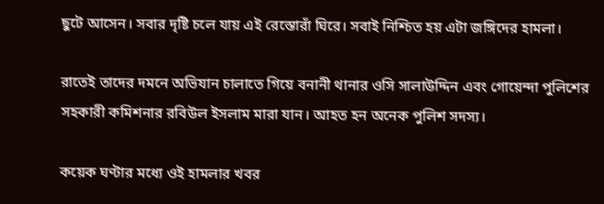ছুটে আসেন। সবার দৃষ্টি চলে যায় এই রেস্তোরাঁ ঘিরে। সবাই নিশ্চিত হয় এটা জঙ্গিদের হামলা।

রাতেই তাদের দমনে অভিযান চালাতে গিয়ে বনানী থানার ওসি সালাউদ্দিন এবং গোয়েন্দা পুলিশের সহকারী কমিশনার রবিউল ইসলাম মারা যান। আহত হন অনেক পুলিশ সদস্য।

কয়েক ঘণ্টার মধ্যে ওই হামলার খবর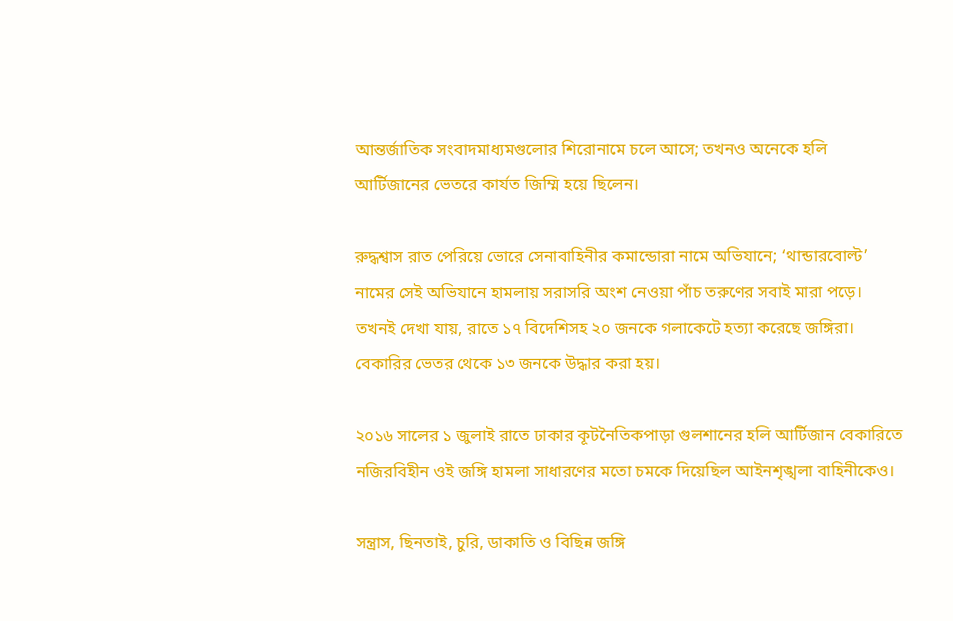আন্তর্জাতিক সংবাদমাধ্যমগুলোর শিরোনামে চলে আসে; তখনও অনেকে হলি আর্টিজানের ভেতরে কার্যত জিম্মি হয়ে ছিলেন।

রুদ্ধশ্বাস রাত পেরিয়ে ভোরে সেনাবাহিনীর কমান্ডোরা নামে অভিযানে; ‘থান্ডারবোল্ট’ নামের সেই অভিযানে হামলায় সরাসরি অংশ নেওয়া পাঁচ তরুণের সবাই মারা পড়ে। তখনই দেখা যায়, রাতে ১৭ বিদেশিসহ ২০ জনকে গলাকেটে হত্যা করেছে জঙ্গিরা। বেকারির ভেতর থেকে ১৩ জনকে উদ্ধার করা হয়।

২০১৬ সালের ১ জুলাই রাতে ঢাকার কূটনৈতিকপাড়া গুলশানের হলি আর্টিজান বেকারিতে নজিরবিহীন ওই জঙ্গি হামলা সাধারণের মতো চমকে দিয়েছিল আইনশৃঙ্খলা বাহিনীকেও।

সন্ত্রাস, ছিনতাই, চুরি, ডাকাতি ও বিছিন্ন জঙ্গি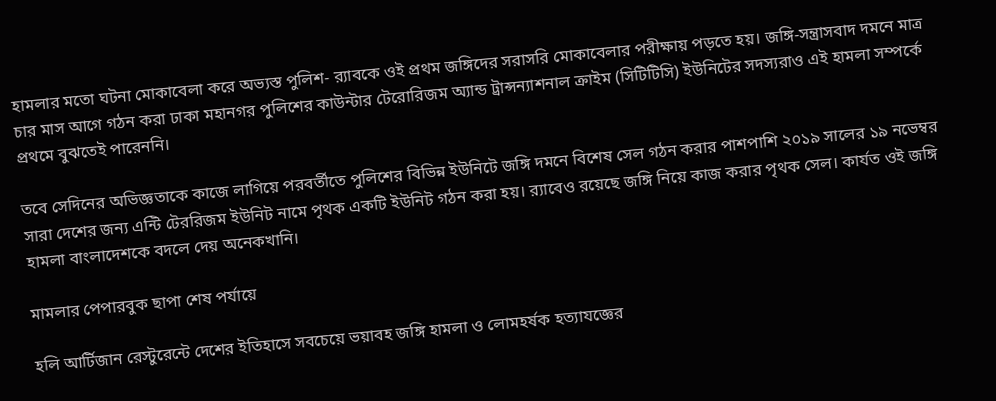হামলার মতো ঘটনা মোকাবেলা করে অভ্যস্ত পুলিশ- র‌্যাবকে ওই প্রথম জঙ্গিদের সরাসরি মোকাবেলার পরীক্ষায় পড়তে হয়। জঙ্গি-সন্ত্রাসবাদ দমনে মাত্র চার মাস আগে গঠন করা ঢাকা মহানগর পুলিশের কাউন্টার টেরোরিজম অ্যান্ড ট্রান্সন্যাশনাল ক্রাইম (সিটিটিসি) ইউনিটের সদস্যরাও এই হামলা সম্পর্কে প্রথমে বুঝতেই পারেননি।

তবে সেদিনের অভিজ্ঞতাকে কাজে লাগিয়ে পরবর্তীতে পুলিশের বিভিন্ন ইউনিটে জঙ্গি দমনে বিশেষ সেল গঠন করার পাশপাশি ২০১৯ সালের ১৯ নভেম্বর সারা দেশের জন্য এন্টি টেররিজম ইউনিট নামে পৃথক একটি ইউনিট গঠন করা হয়। র‌্যাবেও রয়েছে জঙ্গি নিয়ে কাজ করার পৃথক সেল। কার্যত ওই জঙ্গি হামলা বাংলাদেশকে বদলে দেয় অনেকখানি।

মামলার পেপারবুক ছাপা শেষ পর্যায়ে

হলি আর্টিজান রেস্টুরেন্টে দেশের ইতিহাসে সবচেয়ে ভয়াবহ জঙ্গি হামলা ও লোমহর্ষক হত্যাযজ্ঞের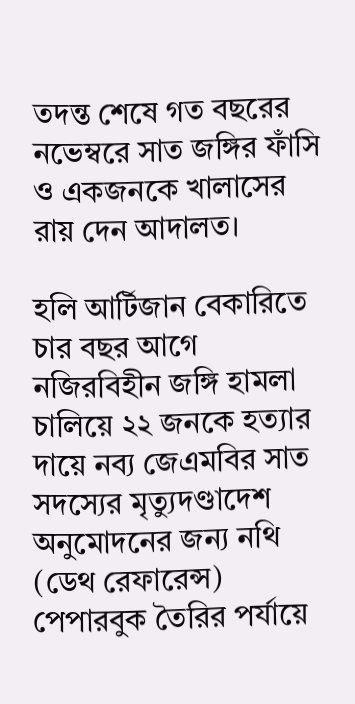তদন্ত শেষে গত বছরের নভেম্বরে সাত জঙ্গির ফাঁসি ও একজনকে খালাসের রায় দেন আদালত।

হলি আর্টিজান বেকারিতে চার বছর আগে নজিরবিহীন জঙ্গি হামলা চালিয়ে ২২ জনকে হত্যার দায়ে নব্য জেএমবির সাত সদস্যের মৃত্যুদণ্ডাদেশ অনুমোদনের জন্য নথি (ডেথ রেফারেন্স) পেপারবুক তৈরির পর্যায়ে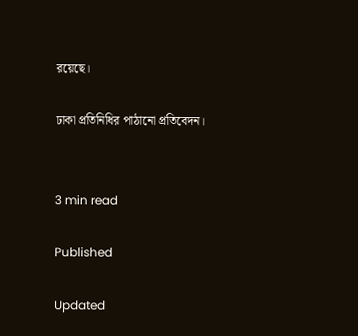রয়েছে।

ঢাকা প্রতিনিধির পাঠানো প্রতিবেদন।


3 min read

Published

Updated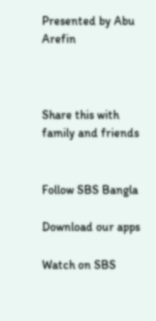Presented by Abu Arefin



Share this with family and friends


Follow SBS Bangla

Download our apps

Watch on SBS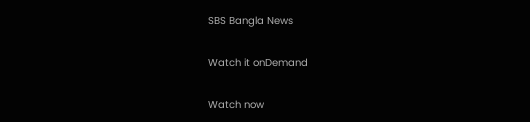SBS Bangla News

Watch it onDemand

Watch now